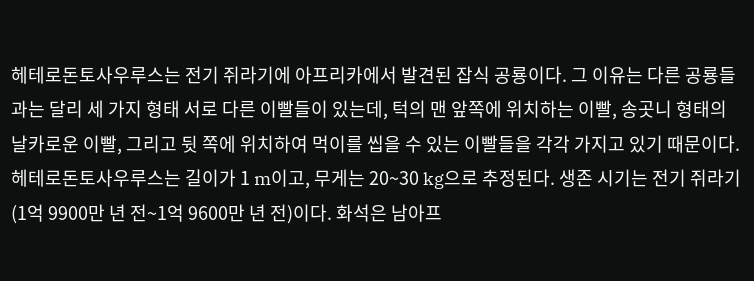헤테로돈토사우루스는 전기 쥐라기에 아프리카에서 발견된 잡식 공룡이다. 그 이유는 다른 공룡들과는 달리 세 가지 형태 서로 다른 이빨들이 있는데, 턱의 맨 앞쪽에 위치하는 이빨, 송곳니 형태의 날카로운 이빨, 그리고 뒷 쪽에 위치하여 먹이를 씹을 수 있는 이빨들을 각각 가지고 있기 때문이다.
헤테로돈토사우루스는 길이가 1 m이고, 무게는 20~30 kg으로 추정된다. 생존 시기는 전기 쥐라기 (1억 9900만 년 전~1억 9600만 년 전)이다. 화석은 남아프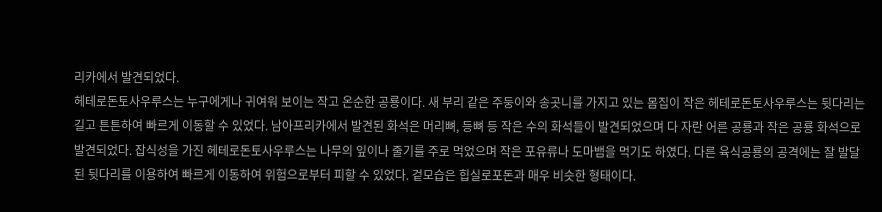리카에서 발견되었다.
헤테로돈토사우루스는 누구에게나 귀여워 보이는 작고 온순한 공룡이다. 새 부리 같은 주둥이와 송곳니를 가지고 있는 몸집이 작은 헤테로돈토사우루스는 뒷다리는 길고 튼튼하여 빠르게 이동할 수 있었다. 남아프리카에서 발견된 화석은 머리뼈, 등뼈 등 작은 수의 화석들이 발견되었으며 다 자란 어른 공룡과 작은 공룡 화석으로 발견되었다. 잡식성을 가진 헤테로돈토사우루스는 나무의 잎이나 줄기를 주로 먹었으며 작은 포유류나 도마뱀을 먹기도 하였다. 다른 육식공룡의 공격에는 잘 발달된 뒷다리를 이용하여 빠르게 이동하여 위험으로부터 피할 수 있었다. 겉모습은 힙실로포돈과 매우 비슷한 형태이다.